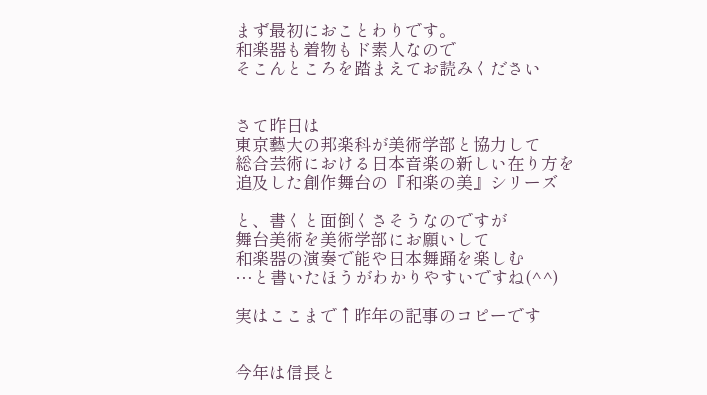まず最初におことわりです。
和楽器も着物もド素人なので
そこんところを踏まえてお読みください


さて昨日は
東京藝大の邦楽科が美術学部と協力して
総合芸術における日本音楽の新しい在り方を
追及した創作舞台の『和楽の美』シリーズ

と、書くと面倒くさそうなのですが
舞台美術を美術学部にお願いして
和楽器の演奏で能や日本舞踊を楽しむ
…と書いたほうがわかりやすいですね(^^)

実はここまで↑昨年の記事のコピーです


今年は信長と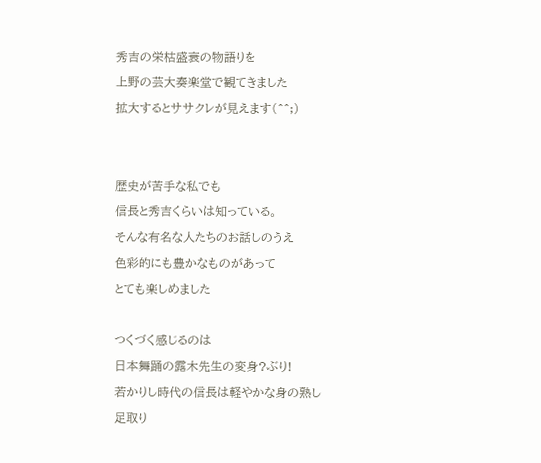秀吉の栄枯盛衰の物語りを
上野の芸大奏楽堂で観てきました
拡大するとササクレが見えます(^^;)


歴史が苦手な私でも
信長と秀吉くらいは知っている。
そんな有名な人たちのお話しのうえ
色彩的にも豊かなものがあって
とても楽しめました

つくづく感じるのは
日本舞踊の露木先生の変身?ぶり!
若かりし時代の信長は軽やかな身の熟し
足取り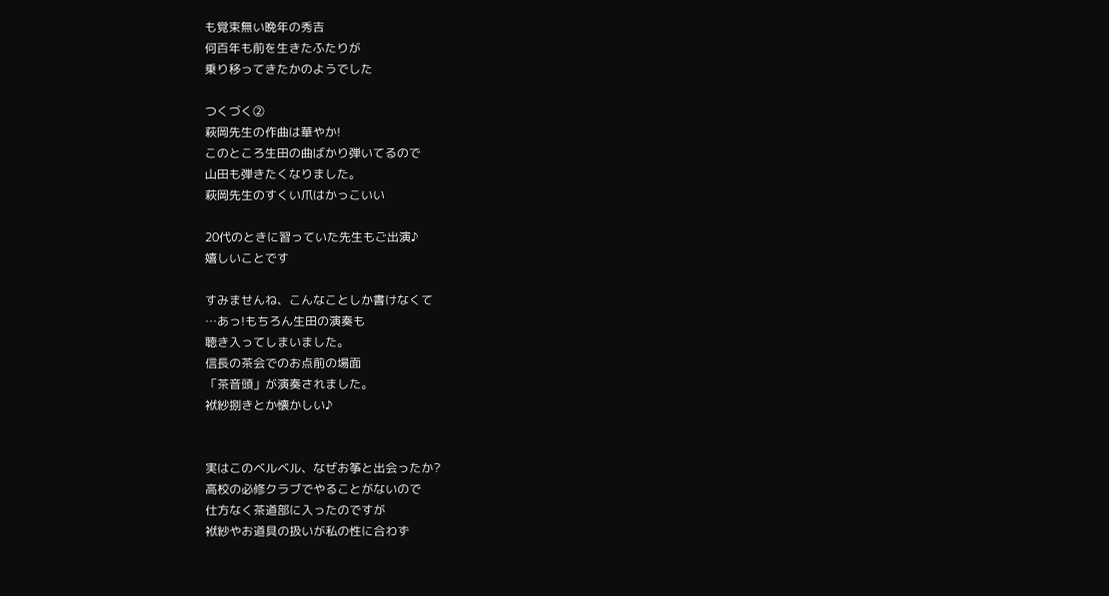も覚束無い晩年の秀吉
何百年も前を生きたふたりが
乗り移ってきたかのようでした

つくづく②
萩岡先生の作曲は華やか!
このところ生田の曲ばかり弾いてるので
山田も弾きたくなりました。
萩岡先生のすくい爪はかっこいい

20代のときに習っていた先生もご出演♪
嬉しいことです

すみませんね、こんなことしか書けなくて
…あっ!もちろん生田の演奏も
聴き入ってしまいました。
信長の茶会でのお点前の場面
「茶音頭」が演奏されました。
袱紗捌きとか懐かしい♪


実はこのベルベル、なぜお筝と出会ったか?
高校の必修クラブでやることがないので
仕方なく茶道部に入ったのですが
袱紗やお道具の扱いが私の性に合わず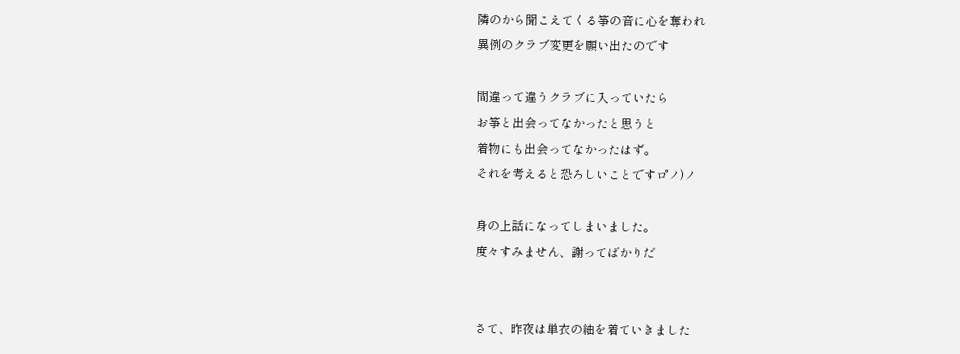隣のから聞こえてくる筝の音に心を奪われ
異例のクラブ変更を願い出たのです

間違って違うクラブに入っていたら
お筝と出会ってなかったと思うと
着物にも出会ってなかったはず。
それを考えると恐ろしいことですロ゚ノ)ノ

身の上話になってしまいました。
度々すみません、謝ってばかりだ


さて、昨夜は単衣の紬を着ていきました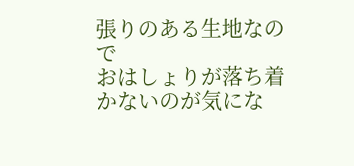張りのある生地なので
おはしょりが落ち着かないのが気にな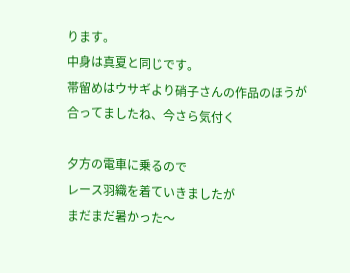ります。
中身は真夏と同じです。
帯留めはウサギより硝子さんの作品のほうが
合ってましたね、今さら気付く

夕方の電車に乗るので
レース羽織を着ていきましたが
まだまだ暑かった〜